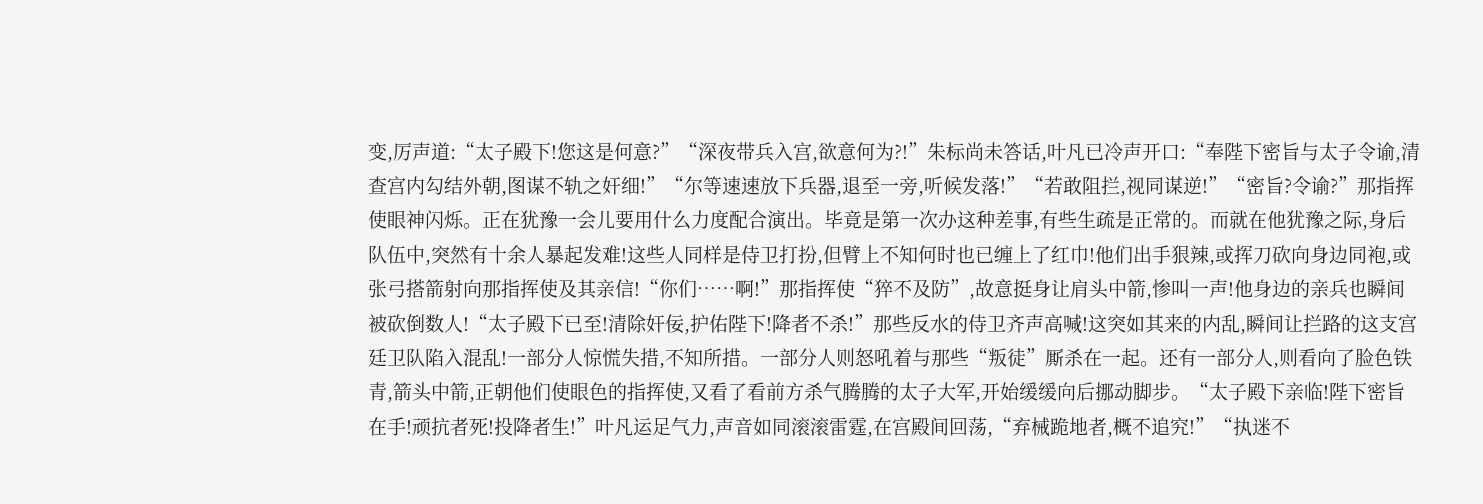变,厉声道:“太子殿下!您这是何意?”“深夜带兵入宫,欲意何为?!”朱标尚未答话,叶凡已冷声开口:“奉陛下密旨与太子令谕,清查宫内勾结外朝,图谋不轨之奸细!”“尔等速速放下兵器,退至一旁,听候发落!”“若敢阻拦,视同谋逆!”“密旨?令谕?”那指挥使眼神闪烁。正在犹豫一会儿要用什么力度配合演出。毕竟是第一次办这种差事,有些生疏是正常的。而就在他犹豫之际,身后队伍中,突然有十余人暴起发难!这些人同样是侍卫打扮,但臂上不知何时也已缠上了红巾!他们出手狠辣,或挥刀砍向身边同袍,或张弓搭箭射向那指挥使及其亲信!“你们……啊!”那指挥使“猝不及防”,故意挺身让肩头中箭,惨叫一声!他身边的亲兵也瞬间被砍倒数人!“太子殿下已至!清除奸佞,护佑陛下!降者不杀!”那些反水的侍卫齐声高喊!这突如其来的内乱,瞬间让拦路的这支宫廷卫队陷入混乱!一部分人惊慌失措,不知所措。一部分人则怒吼着与那些“叛徒”厮杀在一起。还有一部分人,则看向了脸色铁青,箭头中箭,正朝他们使眼色的指挥使,又看了看前方杀气腾腾的太子大军,开始缓缓向后挪动脚步。“太子殿下亲临!陛下密旨在手!顽抗者死!投降者生!”叶凡运足气力,声音如同滚滚雷霆,在宫殿间回荡,“弃械跪地者,概不追究!”“执迷不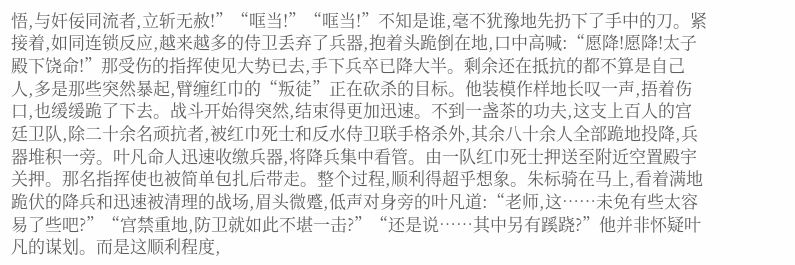悟,与奸佞同流者,立斩无赦!”“哐当!”“哐当!”不知是谁,毫不犹豫地先扔下了手中的刀。紧接着,如同连锁反应,越来越多的侍卫丢弃了兵器,抱着头跪倒在地,口中高喊:“愿降!愿降!太子殿下饶命!”那受伤的指挥使见大势已去,手下兵卒已降大半。剩余还在抵抗的都不算是自己人,多是那些突然暴起,臂缠红巾的“叛徒”正在砍杀的目标。他装模作样地长叹一声,捂着伤口,也缓缓跪了下去。战斗开始得突然,结束得更加迅速。不到一盏茶的功夫,这支上百人的宫廷卫队,除二十余名顽抗者,被红巾死士和反水侍卫联手格杀外,其余八十余人全部跪地投降,兵器堆积一旁。叶凡命人迅速收缴兵器,将降兵集中看管。由一队红巾死士押送至附近空置殿宇关押。那名指挥使也被简单包扎后带走。整个过程,顺利得超乎想象。朱标骑在马上,看着满地跪伏的降兵和迅速被清理的战场,眉头微蹙,低声对身旁的叶凡道:“老师,这……未免有些太容易了些吧?”“宫禁重地,防卫就如此不堪一击?”“还是说……其中另有蹊跷?”他并非怀疑叶凡的谋划。而是这顺利程度,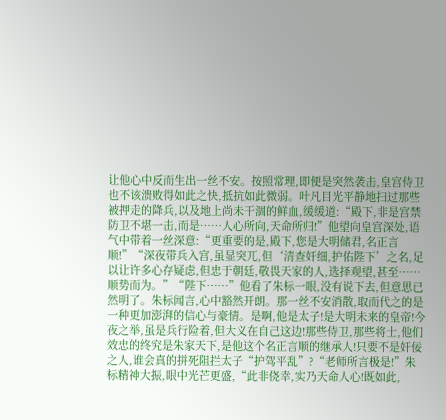让他心中反而生出一丝不安。按照常理,即便是突然袭击,皇宫侍卫也不该溃败得如此之快,抵抗如此微弱。叶凡目光平静地扫过那些被押走的降兵,以及地上尚未干涸的鲜血,缓缓道:“殿下,非是宫禁防卫不堪一击,而是……人心所向,天命所归!”他望向皇宫深处,语气中带着一丝深意:“更重要的是,殿下,您是大明储君,名正言顺!”“深夜带兵入宫,虽显突兀,但‘清查奸细,护佑陛下’之名,足以让许多心存疑虑,但忠于朝廷,敬畏天家的人,选择观望,甚至……顺势而为。”“陛下……”他看了朱标一眼,没有说下去,但意思已然明了。朱标闻言,心中豁然开朗。那一丝不安消散,取而代之的是一种更加澎湃的信心与豪情。是啊,他是太子!是大明未来的皇帝!今夜之举,虽是兵行险着,但大义在自己这边!那些侍卫,那些将士,他们效忠的终究是朱家天下,是他这个名正言顺的继承人!只要不是奸佞之人,谁会真的拼死阻拦太子“护驾平乱”?“老师所言极是!”朱标精神大振,眼中光芒更盛,“此非侥幸,实乃天命人心!既如此,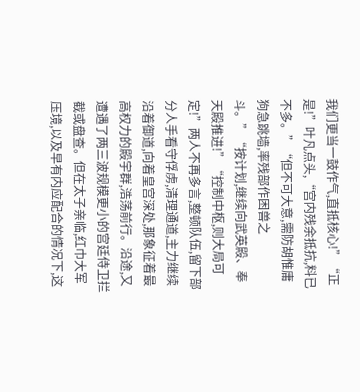我们更当一鼓作气,直抵核心!”“正是!”叶凡点头,“宫内残余抵抗,料已不多。”“但不可大意,需防胡惟庸狗急跳墙,率残部作困兽之斗。”“按计划,继续向武英殿、奉天殿推进!”“控制中枢,则大局可定!”两人不再多言,整顿队伍,留下部分人手看守俘虏,清理通道,主力继续沿着御道,向着皇宫深处,那象征着最高权力的殿宇群,浩荡前行。沿途,又遭遇了两三波规模更小的宫廷侍卫拦截或盘查。但在太子亲临,红巾大军压境,以及早有内应配合的情况下,这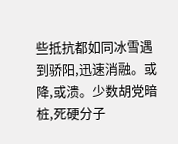些抵抗都如同冰雪遇到骄阳,迅速消融。或降,或溃。少数胡党暗桩,死硬分子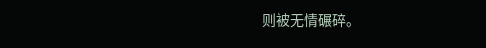则被无情碾碎。